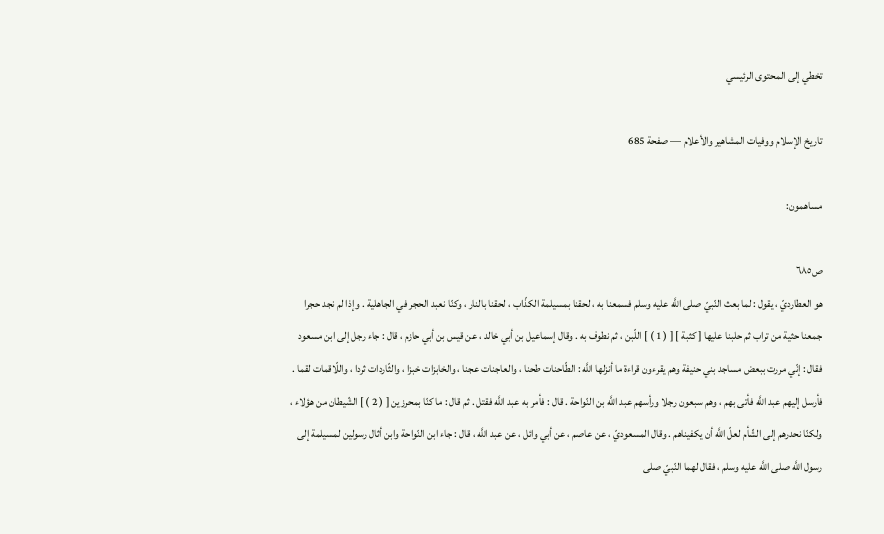تخطي إلى المحتوى الرئيسي

تاريخ الإسلام ووفيات المشاهير والأعلام — صفحة 685

مساهمون:

ص٦٨٥
هو العطارديّ ، يقول : لما بعث النّبيّ صلى اللَّه عليه وسلم فسمعنا به ، لحقنا بمسيلمة الكذّاب ، لحقنا بالنار ، وكنّا نعبد الحجر في الجاهلية . وإذا لم نجد حجرا جمعنا حثية من تراب ثم حلبنا عليها [ كثبة ] [ ( 1 ) ] اللّبن ، ثم نطوف به . وقال إسماعيل بن أبي خالد ، عن قيس بن أبي حازم ، قال : جاء رجل إلى ابن مسعود فقال : إنّي مررت ببعض مساجد بني حنيفة وهم يقرءون قراءة ما أنزلها اللَّه : الطّاحنات طحنا ، والعاجنات عجنا ، والخابزات خبزا ، والثّاردات ثردا ، واللّاقمات لقما . فأرسل إليهم عبد اللَّه فأتى بهم ، وهم سبعون رجلا ورأسهم عبد اللَّه بن النّواحة . قال : فأمر به عبد اللَّه فقتل . ثم قال : ما كنّا بمحرزين [ ( 2 ) ] الشّيطان من هؤلاء ، ولكنّا نحدرهم إلى الشّأم لعلّ اللَّه أن يكفيناهم . وقال المسعوديّ ، عن عاصم ، عن أبي وائل ، عن عبد اللَّه ، قال : جاء ابن النّواحة وابن أثال رسولين لمسيلمة إلى رسول اللَّه صلى اللَّه عليه وسلم ، فقال لهما النّبيّ صلى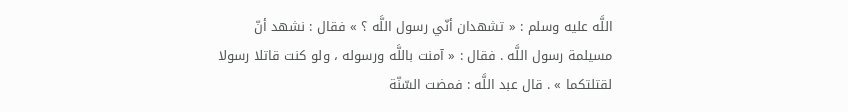اللَّه عليه وسلم : « تشهدان أنّي رسول اللَّه ؟ » فقال : نشهد أنّ مسيلمة رسول اللَّه . فقال : « آمنت باللَّه ورسوله ، ولو كنت قاتلا رسولا لقتلتكما » . قال عبد اللَّه : فمضت السّنّة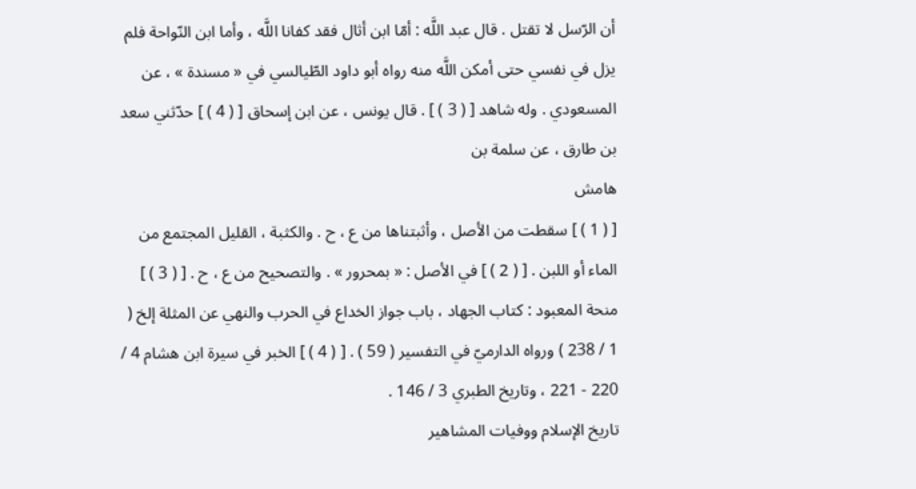أن الرّسل لا تقتل . قال عبد اللَّه : أمّا ابن أثال فقد كفانا اللَّه ، وأما ابن النّواحة فلم يزل في نفسي حتى أمكن اللَّه منه رواه أبو داود الطّيالسي في « مسندة » ، عن المسعودي . وله شاهد [ ( 3 ) ] . قال يونس ، عن ابن إسحاق [ ( 4 ) ] حدّثني سعد بن طارق ، عن سلمة بن
هامش
[ ( 1 ) ] سقطت من الأصل ، وأثبتناها من ع ، ح . والكثبة ، القليل المجتمع من الماء أو اللبن . [ ( 2 ) ] في الأصل : « بمحرور » . والتصحيح من ع ، ح . [ ( 3 ) ] منحة المعبود : كتاب الجهاد ، باب جواز الخداع في الحرب والنهي عن المثلة إلخ ( 1 / 238 ) ورواه الدارميّ في التفسير ( 59 ) . [ ( 4 ) ] الخبر في سيرة ابن هشام 4 / 220 - 221 ، وتاريخ الطبري 3 / 146 .
تاريخ الإسلام ووفيات المشاهير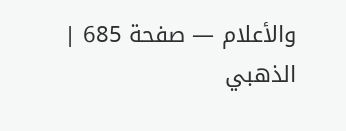والأعلام — صفحة 685 | الذهبي